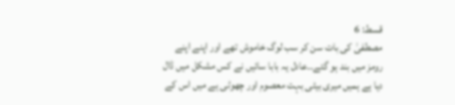قسط: 6
مصطفیٰ کی بات سن کر سب لوگ خاموش تھے اور اپنے اپنے رومز میں بند ہو گئے۔۔عادل یہ بابا سائیں نے کس مشکل میں ڈال دیا ہے ہمیں میری بیٹی بہت معصوم اور چھوٹی ہے میں اس کے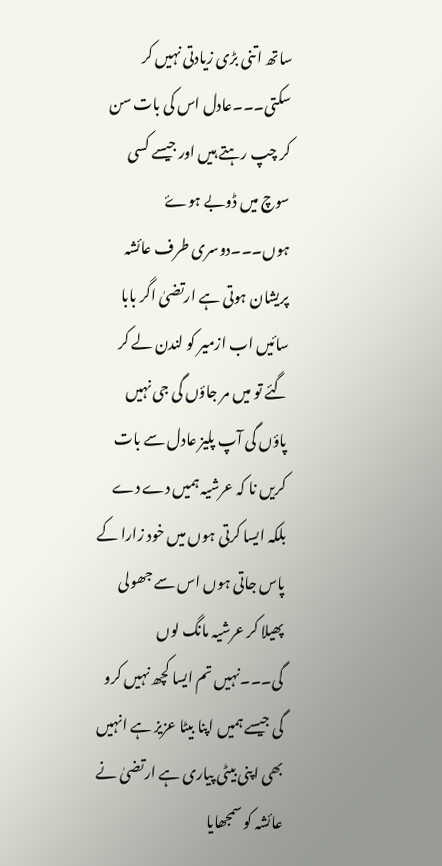ساتھ اتنی بڑی زیادتی نہیں کر سکتی۔۔۔عادل اس کی بات سن کر چپ رہتے ہیں اور جیسے کسی سوچ میں ڈوبے ہوۓ ہوں۔۔۔دوسری طرف عائشہ پریشان ہوتی ہے ارتضیٰ اگر بابا سائیں اب ازمیر کو لندن لے کر گئے تو میں مر جاؤں گی جی نہیں پاؤں گی آپ پلیز عادل سے بات کریں نا کہ عرشیہ ہمیں دے دے بلکہ ایسا کرتی ہوں میں خود زارا کے پاس جاتی ہوں اس سے جھولی پھیلا کر عرشیہ مانگ لوں گی۔۔۔نہیں تم ایسا کچھ نہیں کرو گی جیسے ہمیں اپنا بیٹا عزیز ہے انہیں بھی اپنی بیٹی پیاری ہے ارتضیٰ نے عائشہ کو سمجھایا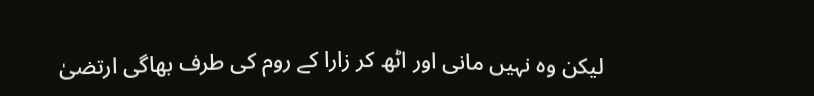لیکن وہ نہیں مانی اور اٹھ کر زارا کے روم کی طرف بھاگی ارتضیٰ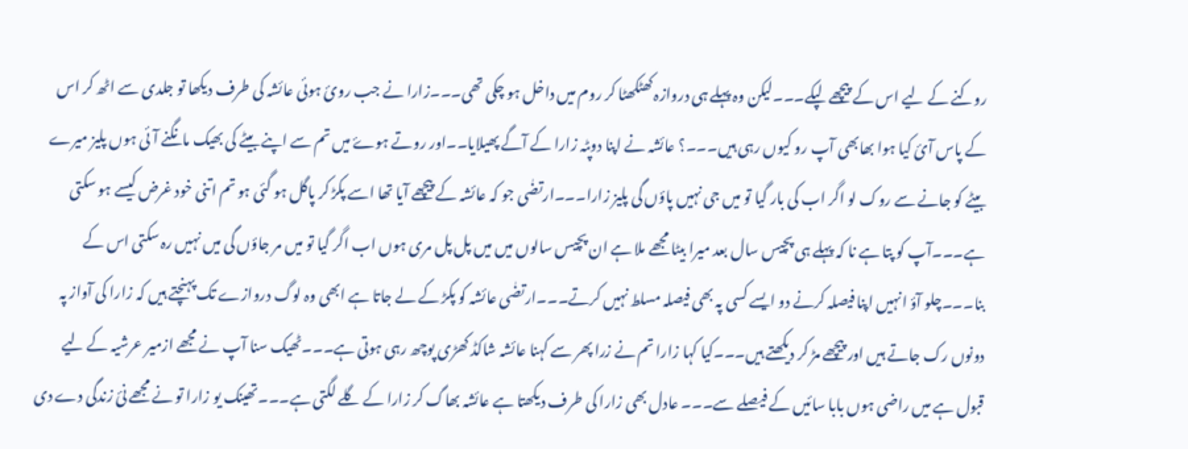روکنے کے لیے اس کے پیچھے لپکے۔۔۔لیکن وہ پہلے ہی دروازہ کھٹکھٹا کر روم میں داخل ہو چکی تھی۔۔۔زارا نے جب روئ ہوئی عائشہ کی طرف دیکھا تو جلدی سے اٹھ کر اس کے پاس آئ کیا ہوا بھابھی آپ رو کیوں رہی ہیں۔۔۔؟ عائشہ نے اپنا دوپٹہ زارا کے آگے پھیلایا۔۔اور روتے ہوۓ میں تم سے اپنے بیٹے کی بھیک مانگنے آئی ہوں پلیز میرے بیٹے کو جانے سے روک لو اگر اب کی بار گیا تو میں جی نہیں پاؤں گی پلیز زارا۔۔۔ارتضٰی جو کہ عائشہ کے پیچھے آیا تھا اسے پکڑ کر پاگل ہو گئی ہو تم اتنی خود غرض کیسے ہو سکتی ہے۔۔۔آپ کو پتا ہے نا کہ پہلے ہی پچیس سال بعد میرا بیٹا مجھے ملا ہے ان پچیس سالوں میں میں پل پل مری ہوں اب اگر گیا تو میں مر جاؤں گی میں نہیں رہ سکتی اس کے بنا۔۔۔چلو آؤ انہیں اپنا فیصلہ کرنے دو ایسے کسی پہ بھی فیصلہ مسلط نہیں کرتے۔۔۔ارتضٰی عائشہ کو پکڑ کے لے جاتا ہے ابھی وہ لوگ دروازے تک پہنچتے ہیں کہ زارا کی آواز پہ دونوں رک جاتے ہیں اور پیچھے مڑ کر دیکھتے ہیں۔۔۔کیا کہا زارا تم نے زرا پھر سے کہنا عائشہ شاکڈ کھڑی پوچھ رہی ہوتی ہے۔۔۔ٹھیک سنا آپ نے مجھے ازمیر عرشیہ کے لیے قبول ہے میں راضی ہوں بابا سائیں کے فیصلے سے۔۔۔ عادل بھی زارا کی طرف دیکھتا ہے عائشہ بھاگ کر زارا کے گلے لگتی ہے۔۔۔تھینک یو زارا تو نے مجھے نئ زندگی دے دی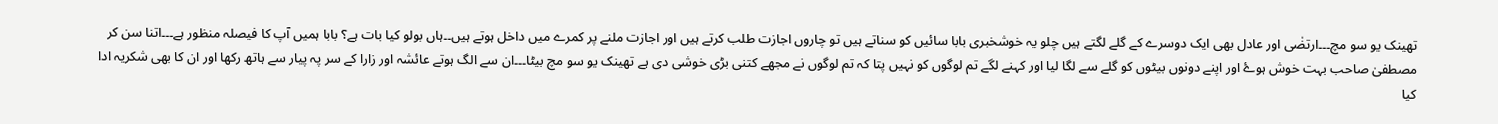تھینک یو سو مچ۔۔۔ارتضٰی اور عادل بھی ایک دوسرے کے گلے لگتے ہیں چلو یہ خوشخبری بابا سائیں کو سناتے ہیں تو چاروں اجازت طلب کرتے ہیں اور اجازت ملنے پر کمرے میں داخل ہوتے ہیں۔۔ہاں بولو کیا بات ہے؟ بابا ہمیں آپ کا فیصلہ منظور ہے۔۔۔اتنا سن کر مصطفیٰ صاحب بہت خوش ہوۓ اور اپنے دونوں بیٹوں کو گلے سے لگا لیا اور کہنے لگے تم لوگوں کو نہیں پتا کہ تم لوگوں نے مجھے کتنی بڑی خوشی دی ہے تھینک یو سو مچ بیٹا۔۔۔ان سے الگ ہوتے عائشہ اور زارا کے سر پہ پیار سے ہاتھ رکھا اور ان کا بھی شکریہ ادا کیا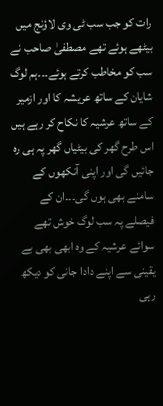رات کو جب سب ٹی وی لاؤنج میں بیٹھے ہوئے تھے مصطفیٰ صاحب نے سب کو مخاطب کرتے ہوئے۔۔۔ہم لوگ شایان کے ساتھ عریشہ کا اور ازمیر کے ساتھ عرشیہ کا نکاح کر رہے ہیں اس طرح گھر کی بیٹیاں گھر پہ ہی رہ جائیں گی اور اپنی آنکھوں کے سامنے بھی ہوں گی۔۔۔ان کے فیصلے پہ سب لوگ خوش تھے سوائے عرشیہ کے وہ ابھی بھی بے یقینی سے اپنے دادا جانی کو دیکھ رہی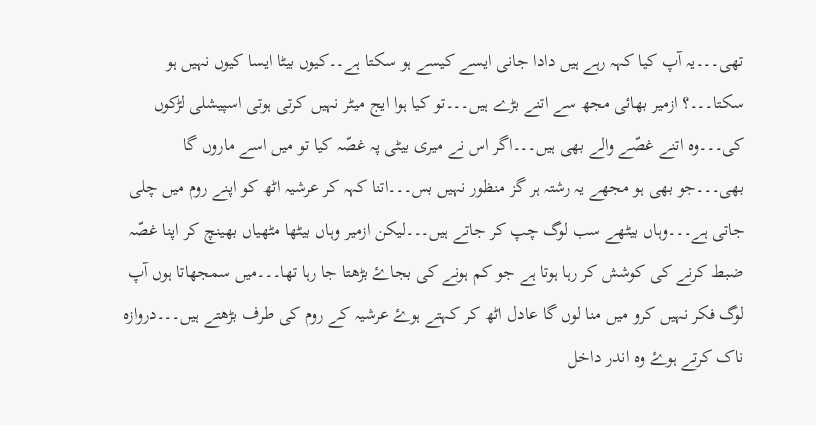تھی۔۔۔یہ آپ کیا کہہ رہے ہیں دادا جانی ایسے کیسے ہو سکتا ہے۔۔کیوں بیٹا ایسا کیوں نہیں ہو سکتا۔۔۔؟ ازمیر بھائی مجھ سے اتنے بڑے ہیں۔۔۔تو کیا ہوا ایج میٹر نہیں کرتی ہوتی اسپیشلی لڑکوں کی۔۔۔وہ اتنے غصّے والے بھی ہیں۔۔۔اگر اس نے میری بیٹی پہ غصّہ کیا تو میں اسے ماروں گا بھی۔۔۔جو بھی ہو مجھے یہ رشتہ ہر گز منظور نہیں بس۔۔۔اتنا کہہ کر عرشیہ اٹھ کو اپنے روم میں چلی جاتی ہے۔۔۔وہاں بیٹھے سب لوگ چپ کر جاتے ہیں۔۔۔لیکن ازمیر وہاں بیٹھا مٹھیاں بھینچ کر اپنا غصّہ ضبط کرنے کی کوشش کر رہا ہوتا ہے جو کم ہونے کی بجاۓ بڑھتا جا رہا تھا۔۔۔میں سمجھاتا ہوں آپ لوگ فکر نہیں کرو میں منا لوں گا عادل اٹھ کر کہتے ہوۓ عرشیہ کے روم کی طرف بڑھتے ہیں۔۔۔دروازہ ناک کرتے ہوۓ وہ اندر داخل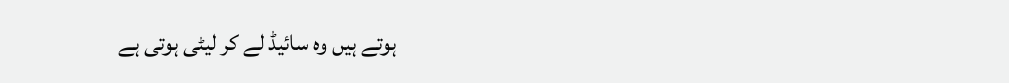ہوتے ہیں وہ سائیڈ لے کر لیٹی ہوتی ہے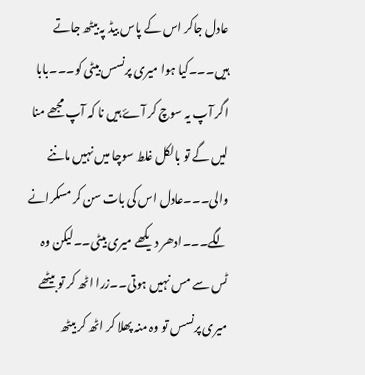عادل جاکر اس کے پاس بیڈ پہ بیٹھ جاتے ہیں۔۔۔کیا ہوا میری پرنسس بیٹی کو۔۔۔بابا اگر آپ یہ سوچ کر آۓ ہیں نا کہ آپ مجھے منا لیں گے تو بالکل غلط سوچا میں نہیں ماننے والی۔۔۔عادل اس کی بات سن کر مسکرانے لگے۔۔۔ادھر دیکھے میری بیٹی۔۔لیکن وہ ٹس سے مس نہیں ہوتی۔۔زرا اٹھ کر تو بیٹھے میری پرنسس تو وہ منہ پھلا کر اٹھ کر بیٹھ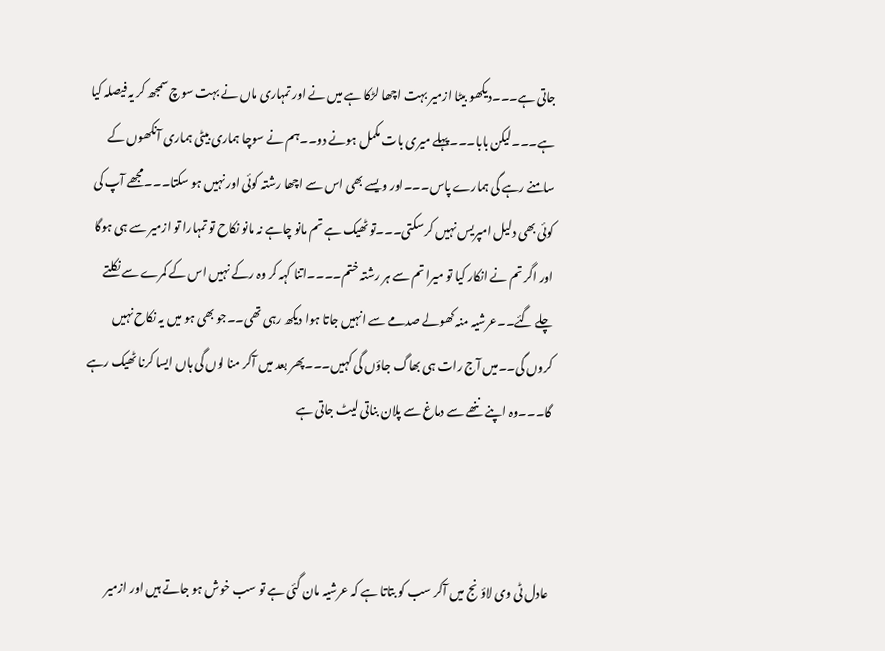جاتی ہے۔۔۔دیکھو بیٹا ازمیر بہت اچھا لڑکا ہے میں نے اور تمہاری ماں نے بہت سوچ سمجھ کر یہ فیصلہ کیا ہے۔۔۔لیکن بابا۔۔۔پہلے میری بات مکمل ہونے دو۔۔ہم نے سوچا ہماری بیٹی ہماری آنکھوں کے سامنے رہے گی ہمارے پاس۔۔۔اور ویسے بھی اس سے اچھا رشتہ کوئی اور نہیں ہو سکتا۔۔۔مجھے آپ کی کوئی بھی دلیل امپریس نہیں کر سکتی۔۔۔تو ٹھیک ہے تم مانو چاہے نہ مانو نکاح تو تمہارا تو ازمیر سے ہی ہوگا اور اگر تم نے انکار کیا تو میرا تم سے ہر رشتہ ختم۔۔۔۔اتنا کہہ کر وہ رکے نہیں اس کے کمرے سے نکلتے چلے گئے۔۔عرشیہ منہ کھولے صدمے سے انہیں جاتا ہوا دیکھ رہی تھی۔۔جو بھی ہو میں یہ نکاح نہیں کروں گی۔۔میں آج رات ہی بھاگ جاؤں گی کہیں۔۔۔پھر بعد میں آکر منا لوں گی ہاں ایسا کرنا ٹھیک رہے گا۔۔۔وہ اپنے ننھے سے دماغ سے پلان بناتی لیٹ جاتی ہے



عادل ٹی وی لاؤنج میں آکر سب کو بتاتا ہے کہ عرشیہ مان گئی ہے تو سب خوش ہو جاتے ہیں اور ازمیر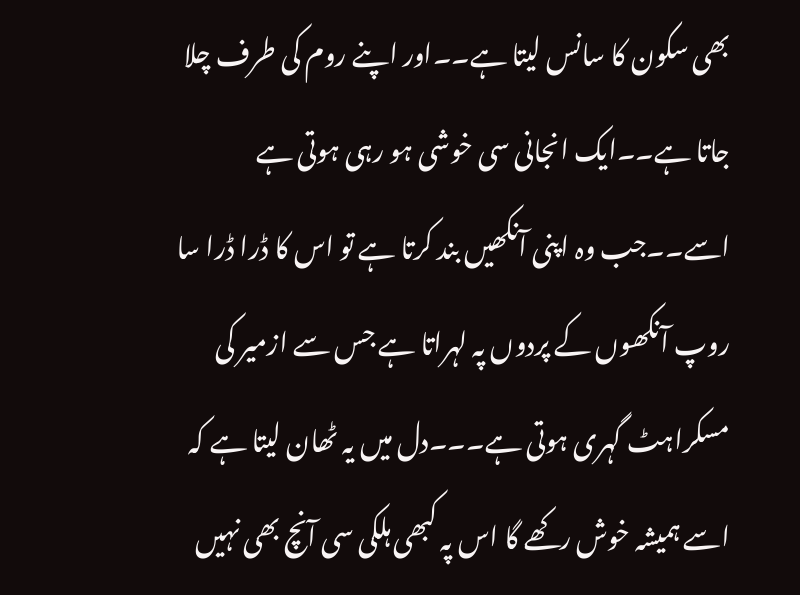بھی سکون کا سانس لیتا ہے۔۔اور اپنے روم کی طرف چلا جاتا ہے۔۔ایک انجانی سی خوشی ہو رہی ہوتی ہے اسے۔۔جب وہ اپنی آنکھیں بند کرتا ہے تو اس کا ڈرا ڈرا سا روپ آنکھوں کے پردوں پہ لہراتا ہے جس سے ازمیر کی مسکراہٹ گہری ہوتی ہے۔۔۔دل میں یہ ٹھان لیتا ہے کہ اسے ہمیشہ خوش رکھے گا اس پہ کبھی ہلکی سی آنچ بھی نہیں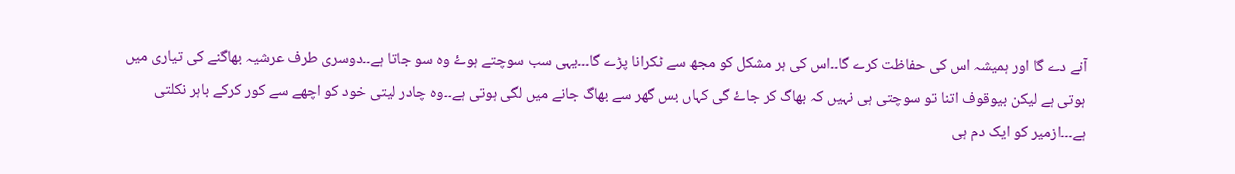آنے دے گا اور ہمیشہ اس کی حفاظت کرے گا۔۔اس کی ہر مشکل کو مجھ سے ٹکرانا پڑے گا۔۔۔یہی سب سوچتے ہوۓ وہ سو جاتا ہے۔۔دوسری طرف عرشیہ بھاگنے کی تیاری میں ہوتی ہے لیکن بیوقوف اتنا تو سوچتی ہی نہیں کہ بھاگ کر جاۓ گی کہاں بس گھر سے بھاگ جانے میں لگی ہوتی ہے۔۔وہ چادر لیتی خود کو اچھے سے کور کرکے باہر نکلتی ہے۔۔۔ازمیر کو ایک دم ہی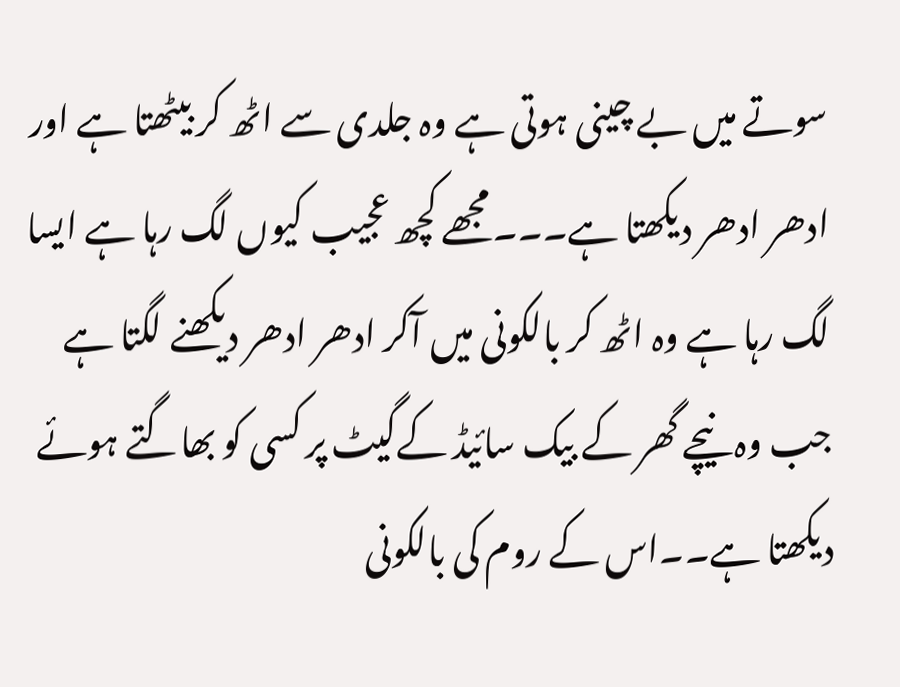سوتے میں بے چینی ہوتی ہے وہ جلدی سے اٹھ کر بیٹھتا ہے اور ادھر ادھر دیکھتا ہے۔۔۔مجھے کچھ عجیب کیوں لگ رہا ہے ایسا لگ رہا ہے وہ اٹھ کر بالکونی میں آکر ادھر ادھر دیکھنے لگتا ہے جب وہ نیچے گھر کے بیک سائیڈ کےگیٹ پر کسی کو بھاگتے ہوئے دیکھتا ہے۔۔اس کے روم کی بالکونی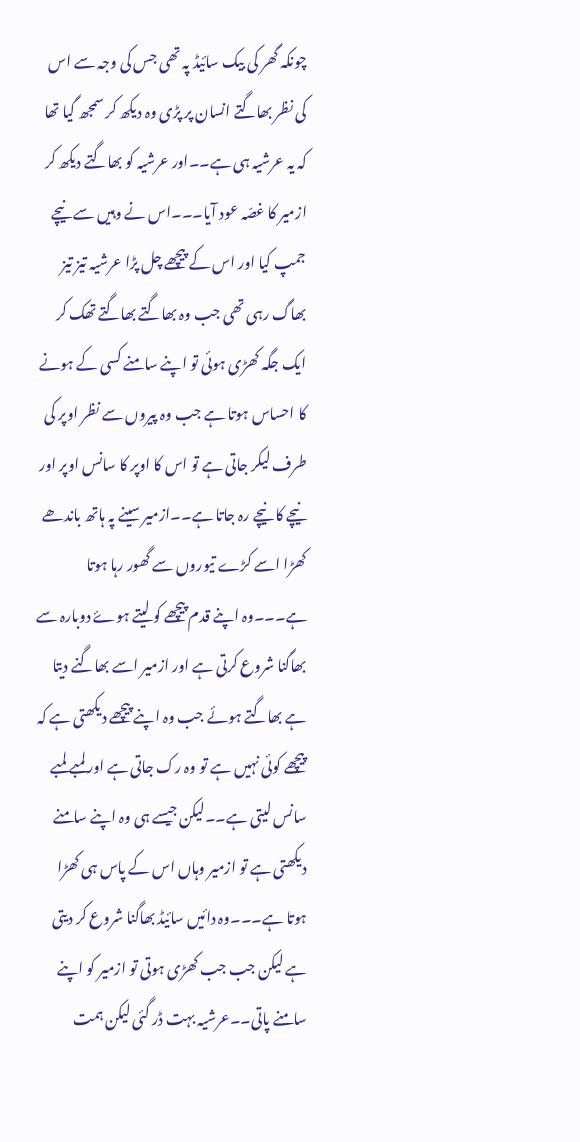چونکہ گھر کی بیک سائیڈ پہ تھی جس کی وجہ سے اس کی نظر بھاگتے انسان پر پڑی وہ دیکھ کر سمجھ گیا تھا کہ یہ عرشیہ ہی ہے۔۔اور عرشیہ کو بھاگتے دیکھ کر ازمیر کا غصّہ عود آیا۔۔۔اس نے وہیں سے نیچے جمپ کیا اور اس کے پیچھے چل پڑا عرشیہ تیز تیز بھاگ رہی تھی جب وہ بھاگتے بھاگتے تھک کر ایک جگہ کھڑی ہوئی تو اپنے سامنے کسی کے ہونے کا احساس ہوتا ہے جب وہ پیروں سے نظر اوپر کی طرف لیکر جاتی ہے تو اس کا اوپر کا سانس اوپر اور نیچے کا نیچے رہ جاتا ہے۔۔ازمیر سینے پہ ہاتھ باندھے کھڑا اسے کڑے تیوروں سے گھور رہا ہوتا ہے۔۔۔وہ اپنے قدم پیچھے کو لیتے ہوۓ دوبارہ سے بھاگنا شروع کرتی ہے اور ازمیر اسے بھاگنے دیتا ہے بھاگتے ہوئے جب وہ اپنے پیچھے دیکھتی ہے کہ پیچھے کوئی نہیں ہے تو وہ رک جاتی ہے اور لمبے لمبے سانس لیتی ہے۔۔لیکن جیسے ہی وہ اپنے سامنے دیکھتی ہے تو ازمیر وہاں اس کے پاس ہی کھڑا ہوتا ہے۔۔۔وہ دائیں سائیڈ بھاگنا شروع کر دیتی ہے لیکن جب جب کھڑی ہوتی تو ازمیر کو اپنے سامنے پاتی۔۔عرشیہ بہت ڈر گئی لیکن ہمت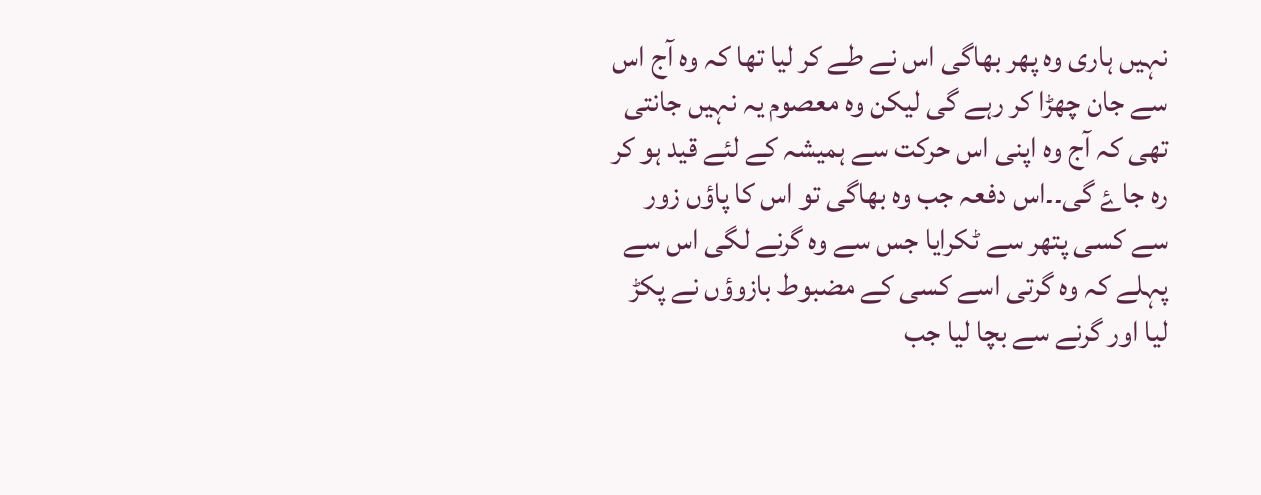نہیں ہاری وہ پھر بھاگی اس نے طے کر لیا تھا کہ وہ آج اس سے جان چھڑا کر رہے گی لیکن وہ معصوم یہ نہیں جانتی تھی کہ آج وہ اپنی اس حرکت سے ہمیشہ کے لئے قید ہو کر رہ جاۓ گی۔۔اس دفعہ جب وہ بھاگی تو اس کا پاؤں زور سے کسی پتھر سے ٹکرایا جس سے وہ گرنے لگی اس سے پہلے کہ وہ گرتی اسے کسی کے مضبوط بازوؤں نے پکڑ لیا اور گرنے سے بچا لیا جب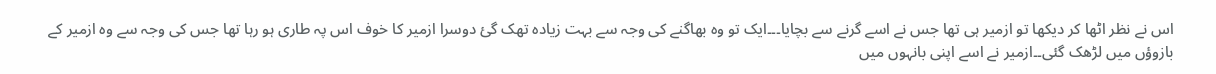اس نے نظر اٹھا کر دیکھا تو ازمیر ہی تھا جس نے اسے گرنے سے بچایا۔۔۔ایک تو وہ بھاگنے کی وجہ سے بہت زیادہ تھک گئ دوسرا ازمیر کا خوف اس پہ طاری ہو رہا تھا جس کی وجہ سے وہ ازمیر کے بازوؤں میں لڑھک گئی۔۔ازمیر نے اسے اپنی بانہوں میں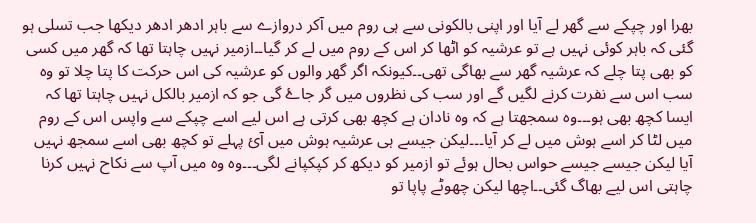بھرا اور چپکے سے گھر لے آیا اور اپنی بالکونی سے ہی روم میں آکر دروازے سے باہر ادھر ادھر دیکھا جب تسلی ہو گئی کہ باہر کوئی نہیں ہے تو عرشیہ کو اٹھا کر اس کے روم میں لے کر گیا۔۔ازمیر نہیں چاہتا تھا کہ گھر میں کسی کو بھی پتا چلے کہ عرشیہ گھر سے بھاگی تھی۔۔کیونکہ اگر گھر والوں کو عرشیہ کی اس حرکت کا پتا چلا تو وہ سب اس سے نفرت کرنے لگیں گے اور سب کی نظروں میں گر جاۓ گی جو کہ ازمیر بالکل نہیں چاہتا تھا کہ ایسا کچھ بھی ہو۔۔۔وہ سمجھتا ہے کہ وہ نادان ہے کچھ بھی کرتی ہے اس لیے اسے چپکے سے واپس اس کے روم میں لٹا کر اسے ہوش میں لے کر آیا۔۔۔لیکن جیسے ہی عرشیہ ہوش میں آئ پہلے تو کچھ بھی اسے سمجھ نہیں آیا لیکن جیسے جیسے حواس بحال ہوئے تو ازمیر کو دیکھ کر کپکپانے لگی۔۔۔وہ وہ میں آپ سے نکاح نہیں کرنا چاہتی اس لیے بھاگ گئی۔۔اچھا لیکن چھوٹے پاپا تو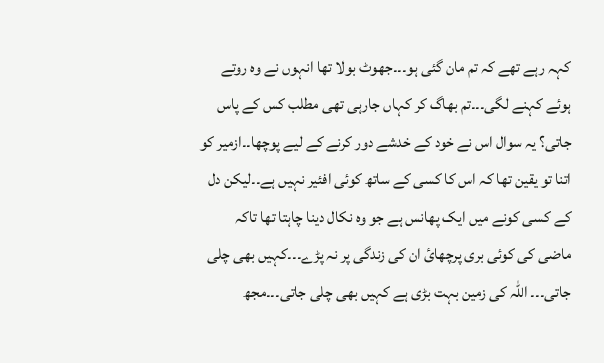کہہ رہے تھے کہ تم مان گئی ہو۔۔۔جھوٹ بولا تھا انہوں نے وہ روتے ہوئے کہنے لگی۔۔۔تم بھاگ کر کہاں جارہی تھی مطلب کس کے پاس جاتی؟ یہ سوال اس نے خود کے خدشے دور کرنے کے لیے پوچھا۔۔ازمیر کو اتنا تو یقین تھا کہ اس کا کسی کے ساتھ کوئی افئیر نہیں ہے۔۔لیکن دل کے کسی کونے میں ایک پھانس ہے جو وہ نکال دینا چاہتا تھا تاکہ ماضی کی کوئی بری پرچھائ ان کی زندگی پر نہ پڑے۔۔۔کہیں بھی چلی جاتی۔۔۔ اللّٰہ کی زمین بہت بڑی ہے کہیں بھی چلی جاتی۔۔۔مجھ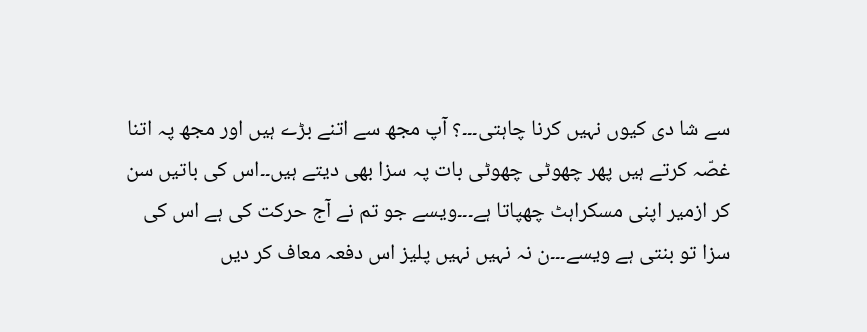سے شا دی کیوں نہیں کرنا چاہتی۔۔۔؟ آپ مجھ سے اتنے بڑے ہیں اور مجھ پہ اتنا غصّہ کرتے ہیں پھر چھوٹی چھوٹی بات پہ سزا بھی دیتے ہیں۔۔اس کی باتیں سن کر ازمیر اپنی مسکراہٹ چھپاتا ہے۔۔۔ویسے جو تم نے آج حرکت کی ہے اس کی سزا تو بنتی ہے ویسے۔۔۔ن نہ نہیں نہیں پلیز اس دفعہ معاف کر دیں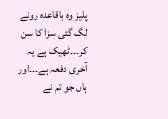پلیز وہ باقاعدہ رونے لگ گئی سزا کا سن کر۔۔۔ٹھیک ہے یہ آخری دفعہ ہے۔۔۔اور ہاں جو تم نے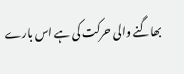بھاگنے والی حرکت کی ہے اس بارے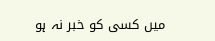میں کسی کو خبر نہ ہو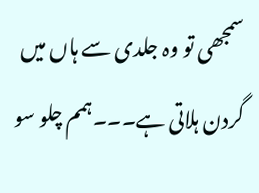سمجھی تو وہ جلدی سے ہاں میں گردن ہلاتی ہے۔۔۔ہمم چلو سو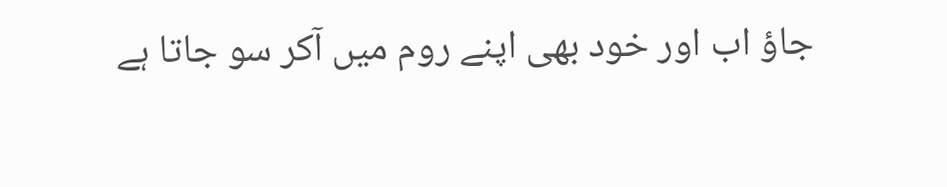جاؤ اب اور خود بھی اپنے روم میں آکر سو جاتا ہے